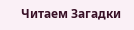Читаем Загадки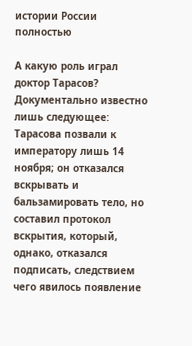истории России полностью

А какую роль играл доктор Тарасов? Документально известно лишь следующее: Тарасова позвали к императору лишь 14 ноября; он отказался вскрывать и бальзамировать тело, но составил протокол вскрытия, который, однако, отказался подписать, следствием чего явилось появление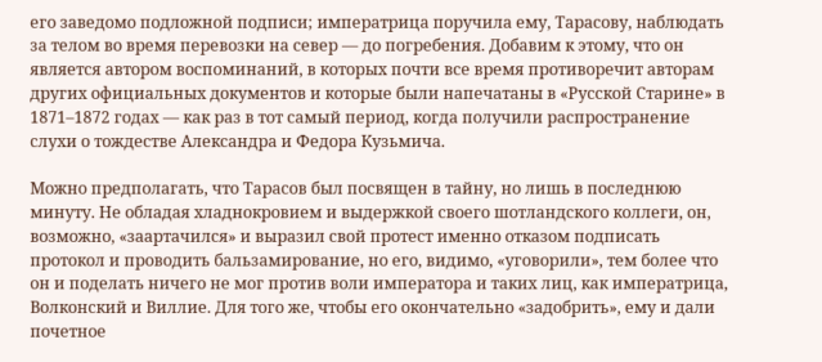его заведомо подложной подписи; императрица поручила ему, Тарасову, наблюдать за телом во время перевозки на север — до погребения. Добавим к этому, что он является автором воспоминаний, в которых почти все время противоречит авторам других официальных документов и которые были напечатаны в «Русской Старине» в 1871–1872 годах — как раз в тот самый период, когда получили распространение слухи о тождестве Александра и Федора Кузьмича.

Можно предполагать, что Тарасов был посвящен в тайну, но лишь в последнюю минуту. Не обладая хладнокровием и выдержкой своего шотландского коллеги, он, возможно, «заартачился» и выразил свой протест именно отказом подписать протокол и проводить бальзамирование, но его, видимо, «уговорили», тем более что он и поделать ничего не мог против воли императора и таких лиц, как императрица, Волконский и Виллие. Для того же, чтобы его окончательно «задобрить», ему и дали почетное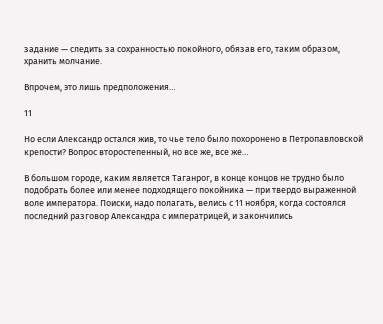задание — следить за сохранностью покойного, обязав его, таким образом, хранить молчание.

Впрочем, это лишь предположения…

11

Но если Александр остался жив, то чье тело было похоронено в Петропавловской крепости? Вопрос второстепенный, но все же, все же…

В большом городе, каким является Таганрог, в конце концов не трудно было подобрать более или менее подходящего покойника — при твердо выраженной воле императора. Поиски, надо полагать, велись с 11 ноября, когда состоялся последний разговор Александра с императрицей, и закончились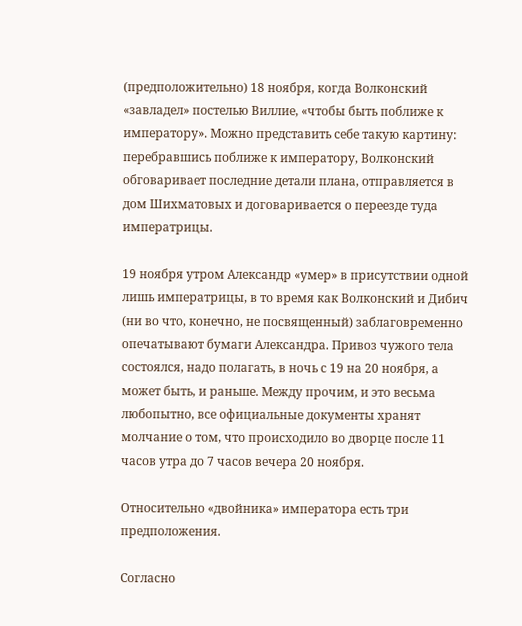(предположительно) 18 ноября, когда Волконский «завладел» постелью Виллие, «чтобы быть поближе к императору». Можно представить себе такую картину: перебравшись поближе к императору, Волконский обговаривает последние детали плана, отправляется в дом Шихматовых и договаривается о переезде туда императрицы.

19 ноября утром Александр «умер» в присутствии одной лишь императрицы, в то время как Волконский и Дибич (ни во что, конечно, не посвященный) заблаговременно опечатывают бумаги Александра. Привоз чужого тела состоялся, надо полагать, в ночь с 19 на 20 ноября, а может быть, и раньше. Между прочим, и это весьма любопытно, все официальные документы хранят молчание о том, что происходило во дворце после 11 часов утра до 7 часов вечера 20 ноября.

Относительно «двойника» императора есть три предположения.

Согласно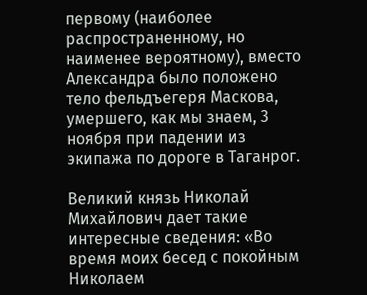первому (наиболее распространенному, но наименее вероятному), вместо Александра было положено тело фельдъегеря Маскова, умершего, как мы знаем, 3 ноября при падении из экипажа по дороге в Таганрог.

Великий князь Николай Михайлович дает такие интересные сведения: «Во время моих бесед с покойным Николаем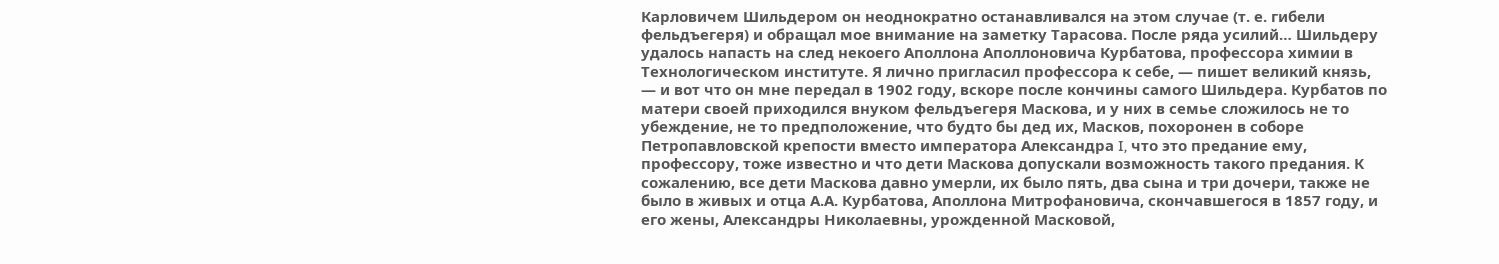Карловичем Шильдером он неоднократно останавливался на этом случае (т. е. гибели фельдъегеря) и обращал мое внимание на заметку Тарасова. После ряда усилий… Шильдеру удалось напасть на след некоего Аполлона Аполлоновича Курбатова, профессора химии в Технологическом институте. Я лично пригласил профессора к себе, — пишет великий князь, — и вот что он мне передал в 1902 году, вскоре после кончины самого Шильдера. Курбатов по матери своей приходился внуком фельдъегеря Маскова, и у них в семье сложилось не то убеждение, не то предположение, что будто бы дед их, Масков, похоронен в соборе Петропавловской крепости вместо императора Александра I, что это предание ему, профессору, тоже известно и что дети Маскова допускали возможность такого предания. К сожалению, все дети Маскова давно умерли, их было пять, два сына и три дочери, также не было в живых и отца А.А. Курбатова, Аполлона Митрофановича, скончавшегося в 1857 году, и его жены, Александры Николаевны, урожденной Масковой,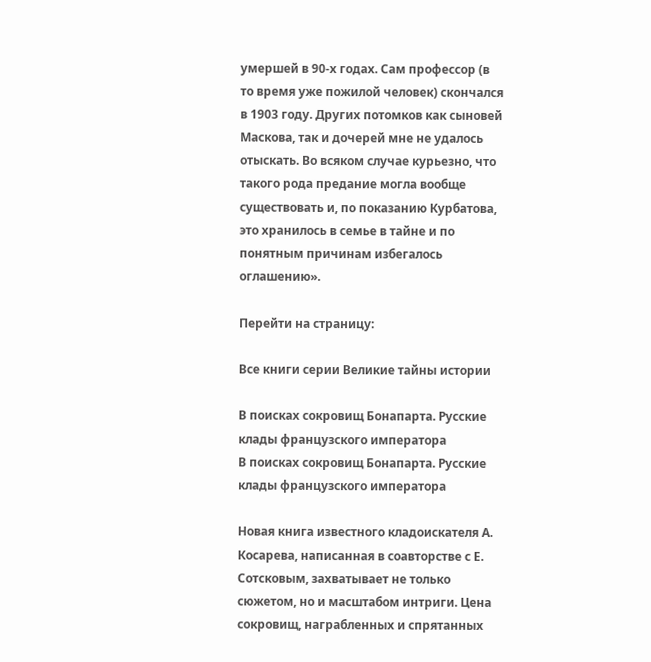умершей в 90-х годах. Сам профессор (в то время уже пожилой человек) скончался в 1903 году. Других потомков как сыновей Маскова, так и дочерей мне не удалось отыскать. Во всяком случае курьезно, что такого рода предание могла вообще существовать и, по показанию Курбатова, это хранилось в семье в тайне и по понятным причинам избегалось оглашению».

Перейти на страницу:

Все книги серии Великие тайны истории

В поисках сокровищ Бонапарта. Русские клады французского императора
В поисках сокровищ Бонапарта. Русские клады французского императора

Новая книга известного кладоискателя А. Косарева, написанная в соавторстве с Е. Сотсковым, захватывает не только сюжетом, но и масштабом интриги. Цена сокровищ, награбленных и спрятанных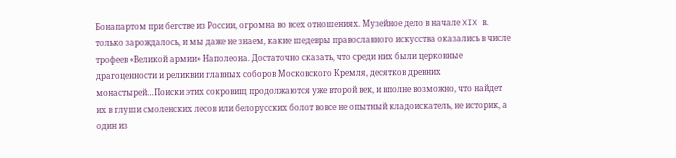Бонапартом при бегстве из России, огромна во всех отношениях. Музейное дело в начале XIX в. только зарождалось, и мы даже не знаем, какие шедевры православного искусства оказались в числе трофеев «Великой армии» Наполеона. Достаточно сказать, что среди них были церковные драгоценности и реликвии главных соборов Московского Кремля, десятков древних монастырей…Поиски этих сокровищ продолжаются уже второй век, и вполне возможно, что найдет их в глуши смоленских лесов или белорусских болот вовсе не опытный кладоискатель, не историк, а один из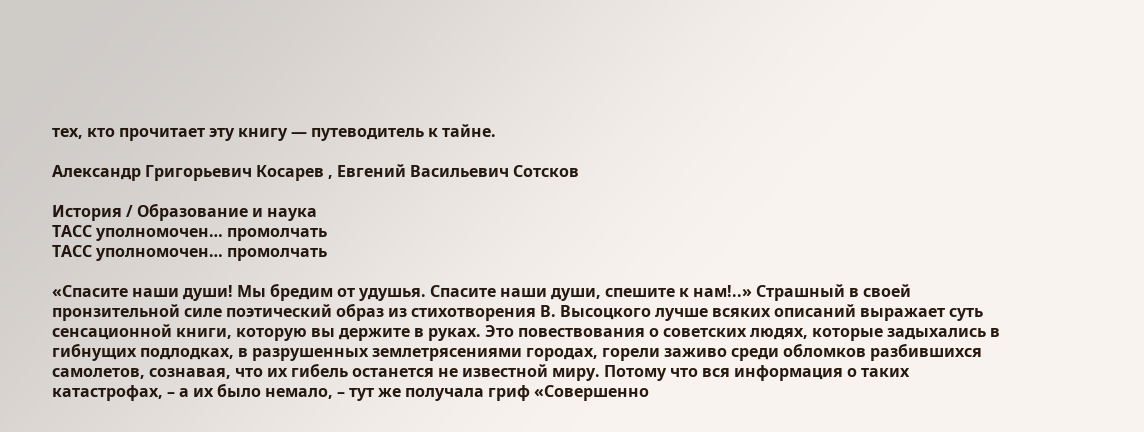тех, кто прочитает эту книгу — путеводитель к тайне.

Александр Григорьевич Косарев , Евгений Васильевич Сотсков

История / Образование и наука
ТАСС уполномочен… промолчать
ТАСС уполномочен… промолчать

«Спасите наши души! Мы бредим от удушья. Спасите наши души, спешите к нам!..» Страшный в своей пронзительной силе поэтический образ из стихотворения В. Высоцкого лучше всяких описаний выражает суть сенсационной книги, которую вы держите в руках. Это повествования о советских людях, которые задыхались в гибнущих подлодках, в разрушенных землетрясениями городах, горели заживо среди обломков разбившихся самолетов, сознавая, что их гибель останется не известной миру. Потому что вся информация о таких катастрофах, – а их было немало, – тут же получала гриф «Совершенно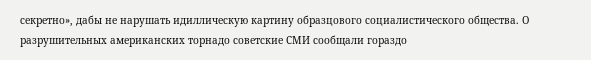секретно», дабы не нарушать идиллическую картину образцового социалистического общества. О разрушительных американских торнадо советские СМИ сообщали гораздо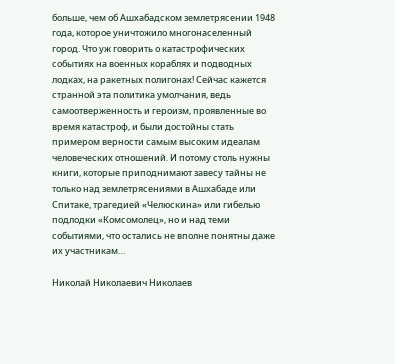больше, чем об Ашхабадском землетрясении 1948 года, которое уничтожило многонаселенный город. Что уж говорить о катастрофических событиях на военных кораблях и подводных лодках, на ракетных полигонах! Сейчас кажется странной эта политика умолчания, ведь самоотверженность и героизм, проявленные во время катастроф, и были достойны стать примером верности самым высоким идеалам человеческих отношений. И потому столь нужны книги, которые приподнимают завесу тайны не только над землетрясениями в Ашхабаде или Спитаке, трагедией «Челюскина» или гибелью подлодки «Комсомолец», но и над теми событиями, что остались не вполне понятны даже их участникам…

Николай Николаевич Николаев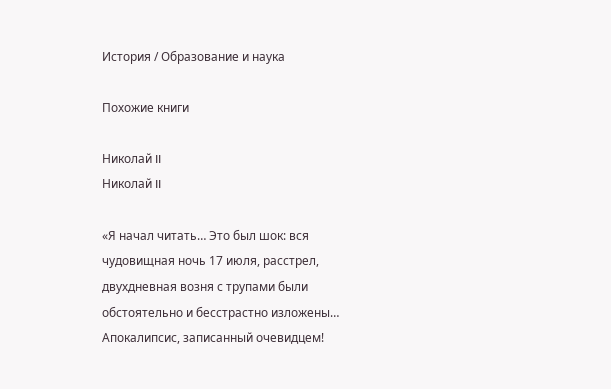История / Образование и наука

Похожие книги

Николай II
Николай II

«Я начал читать… Это был шок: вся чудовищная ночь 17 июля, расстрел, двухдневная возня с трупами были обстоятельно и бесстрастно изложены… Апокалипсис, записанный очевидцем!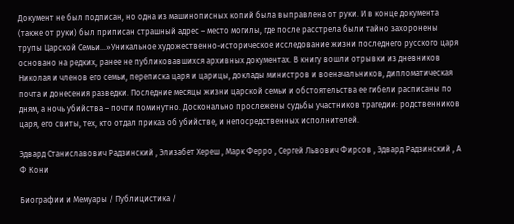Документ не был подписан, но одна из машинописных копий была выправлена от руки. И в конце документа (также от руки) был приписан страшный адрес – место могилы, где после расстрела были тайно захоронены трупы Царской Семьи…»Уникальное художественно-историческое исследование жизни последнего русского царя основано на редких, ранее не публиковавшихся архивных документах. В книгу вошли отрывки из дневников Николая и членов его семьи, переписка царя и царицы, доклады министров и военачальников, дипломатическая почта и донесения разведки. Последние месяцы жизни царской семьи и обстоятельства ее гибели расписаны по дням, а ночь убийства – почти поминутно. Досконально прослежены судьбы участников трагедии: родственников царя, его свиты, тех, кто отдал приказ об убийстве, и непосредственных исполнителей.

Эдвард Станиславович Радзинский , Элизабет Хереш , Марк Ферро , Сергей Львович Фирсов , Эдвард Радзинский , А Ф Кони

Биографии и Мемуары / Публицистика /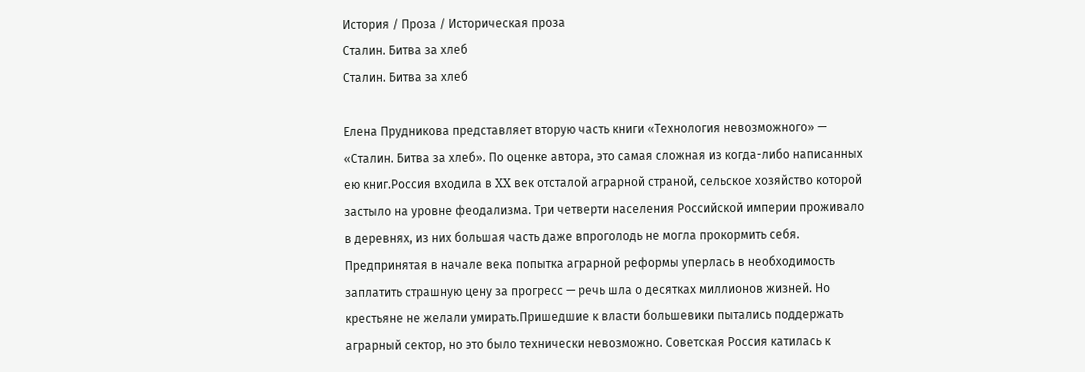История / Проза / Историческая проза
Сталин. Битва за хлеб
Сталин. Битва за хлеб

Елена Прудникова представляет вторую часть книги «Технология невозможного» — «Сталин. Битва за хлеб». По оценке автора, это самая сложная из когда-либо написанных ею книг.Россия входила в XX век отсталой аграрной страной, сельское хозяйство которой застыло на уровне феодализма. Три четверти населения Российской империи проживало в деревнях, из них большая часть даже впроголодь не могла прокормить себя. Предпринятая в начале века попытка аграрной реформы уперлась в необходимость заплатить страшную цену за прогресс — речь шла о десятках миллионов жизней. Но крестьяне не желали умирать.Пришедшие к власти большевики пытались поддержать аграрный сектор, но это было технически невозможно. Советская Россия катилась к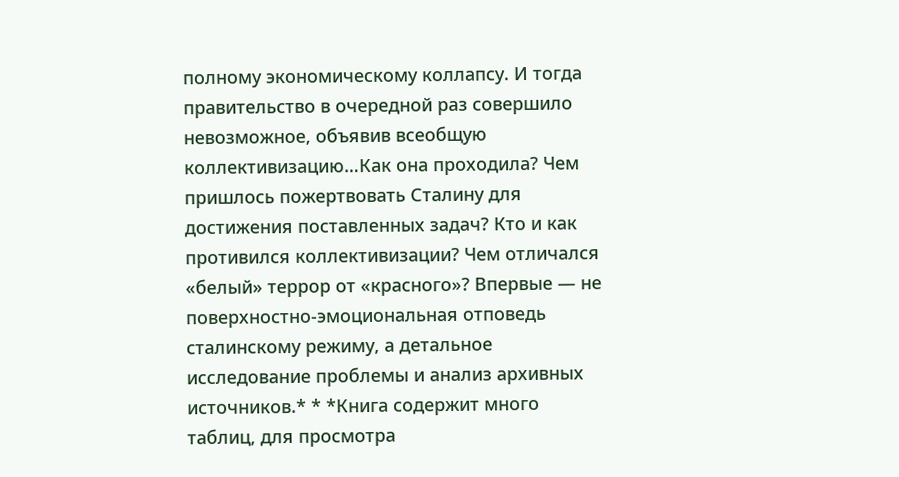полному экономическому коллапсу. И тогда правительство в очередной раз совершило невозможное, объявив всеобщую коллективизацию…Как она проходила? Чем пришлось пожертвовать Сталину для достижения поставленных задач? Кто и как противился коллективизации? Чем отличался «белый» террор от «красного»? Впервые — не поверхностно-эмоциональная отповедь сталинскому режиму, а детальное исследование проблемы и анализ архивных источников.* * *Книга содержит много таблиц, для просмотра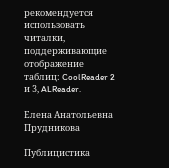рекомендуется использовать читалки, поддерживающие отображение таблиц: CoolReader 2 и 3, ALReader.

Елена Анатольевна Прудникова

Публицистика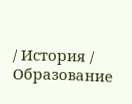/ История / Образование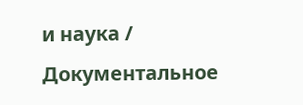и наука / Документальное